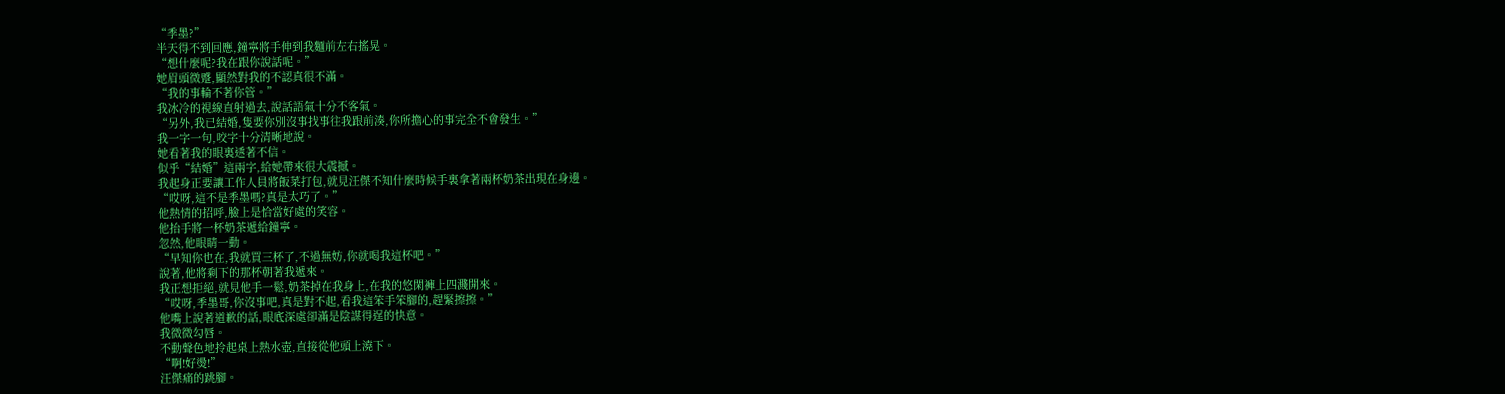“季墨?”
半天得不到回應,鐘寧將手伸到我麵前左右搖晃。
“想什麼呢?我在跟你說話呢。”
她眉頭微蹙,顯然對我的不認真很不滿。
“我的事輪不著你管。”
我冰冷的視線直射過去,說話語氣十分不客氣。
“另外,我已結婚,隻要你別沒事找事往我跟前湊,你所擔心的事完全不會發生。”
我一字一句,咬字十分清晰地說。
她看著我的眼裏透著不信。
似乎“結婚”這兩字,給她帶來很大震撼。
我起身正要讓工作人員將飯菜打包,就見汪傑不知什麼時候手裏拿著兩杯奶茶出現在身邊。
“哎呀,這不是季墨嗎?真是太巧了。”
他熱情的招呼,臉上是恰當好處的笑容。
他抬手將一杯奶茶遞給鐘寧。
忽然,他眼睛一動。
“早知你也在,我就買三杯了,不過無妨,你就喝我這杯吧。”
說著,他將剩下的那杯朝著我遞來。
我正想拒絕,就見他手一鬆,奶茶掉在我身上,在我的悠閑褲上四濺開來。
“哎呀,季墨哥,你沒事吧,真是對不起,看我這笨手笨腳的,趕緊擦擦。”
他嘴上說著道歉的話,眼底深處卻滿是陰謀得逞的快意。
我微微勾唇。
不動聲色地拎起桌上熱水壺,直接從他頭上澆下。
“啊!好燙!”
汪傑痛的跳腳。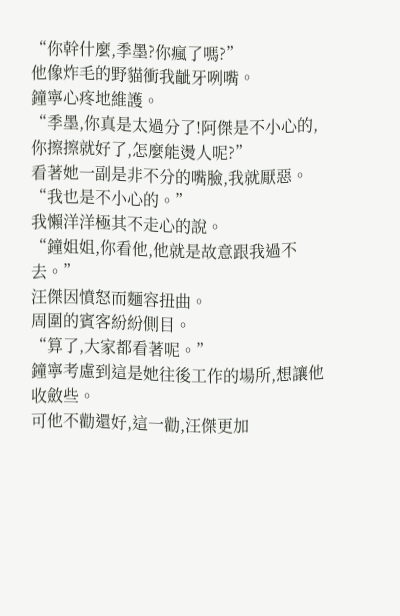“你幹什麼,季墨?你瘋了嗎?”
他像炸毛的野貓衝我齜牙咧嘴。
鐘寧心疼地維護。
“季墨,你真是太過分了!阿傑是不小心的,你擦擦就好了,怎麼能燙人呢?”
看著她一副是非不分的嘴臉,我就厭惡。
“我也是不小心的。”
我懶洋洋極其不走心的說。
“鐘姐姐,你看他,他就是故意跟我過不去。”
汪傑因憤怒而麵容扭曲。
周圍的賓客紛紛側目。
“算了,大家都看著呢。”
鐘寧考慮到這是她往後工作的場所,想讓他收斂些。
可他不勸還好,這一勸,汪傑更加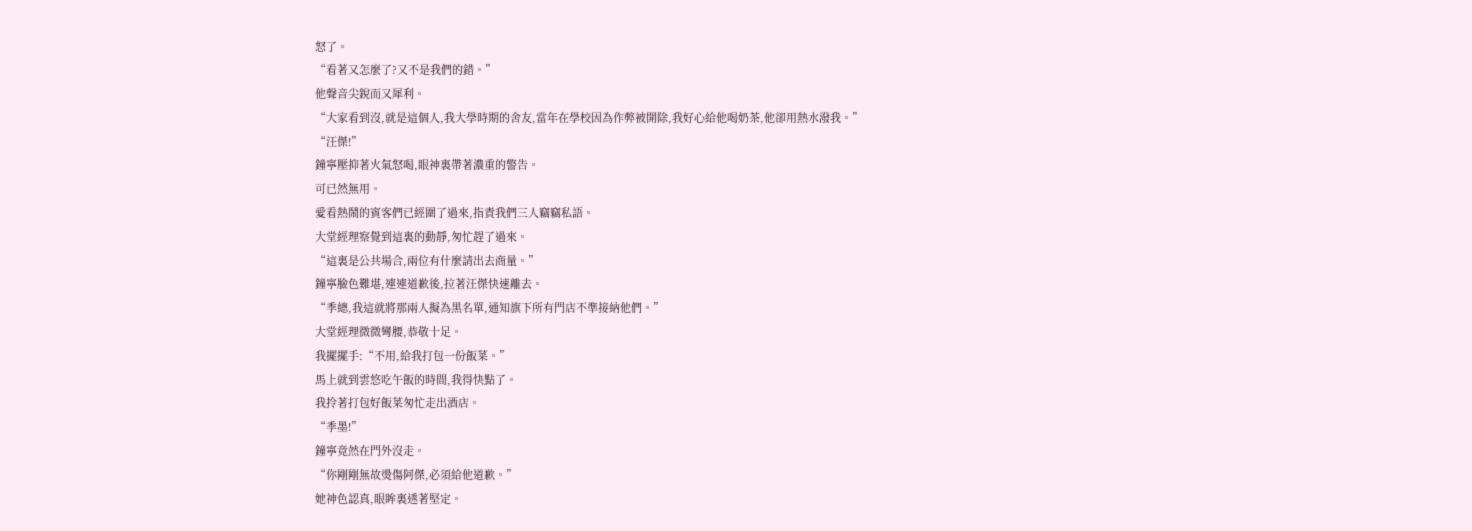怒了。
“看著又怎麼了?又不是我們的錯。”
他聲音尖銳而又犀利。
“大家看到沒,就是這個人,我大學時期的舍友,當年在學校因為作弊被開除,我好心給他喝奶茶,他卻用熱水潑我。”
“汪傑!”
鐘寧壓抑著火氣怒喝,眼神裏帶著濃重的警告。
可已然無用。
愛看熱鬧的賓客們已經圍了過來,指責我們三人竊竊私語。
大堂經理察覺到這裏的動靜,匆忙趕了過來。
“這裏是公共場合,兩位有什麼請出去商量。”
鐘寧臉色難堪,連連道歉後,拉著汪傑快速離去。
“季總,我這就將那兩人擬為黑名單,通知旗下所有門店不準接納他們。”
大堂經理微微彎腰,恭敬十足。
我擺擺手:“不用,給我打包一份飯菜。”
馬上就到雲悠吃午飯的時間,我得快點了。
我拎著打包好飯菜匆忙走出酒店。
“季墨!”
鐘寧竟然在門外沒走。
“你剛剛無故燙傷阿傑,必須給他道歉。”
她神色認真,眼眸裏透著堅定。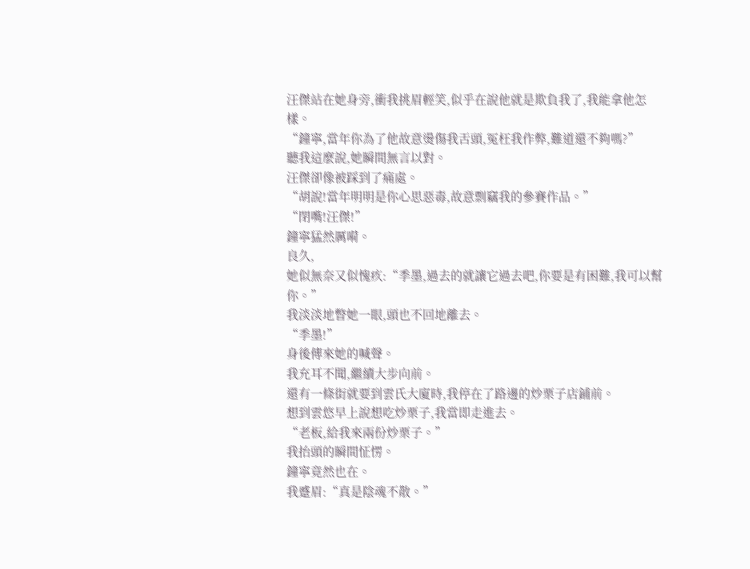汪傑站在她身旁,衝我挑眉輕笑,似乎在說他就是欺負我了,我能拿他怎樣。
“鐘寧,當年你為了他故意燙傷我舌頭,冤枉我作弊,難道還不夠嗎?”
聽我這麼說,她瞬間無言以對。
汪傑卻像被踩到了痛處。
“胡說!當年明明是你心思惡毒,故意剽竊我的參賽作品。”
“閉嘴!汪傑!”
鐘寧猛然厲嗬。
良久,
她似無奈又似愧疚:“季墨,過去的就讓它過去吧,你要是有困難,我可以幫你。”
我淡淡地瞥她一眼,頭也不回地離去。
“季墨!”
身後傳來她的喊聲。
我充耳不聞,繼續大步向前。
還有一條街就要到雲氏大廈時,我停在了路邊的炒栗子店鋪前。
想到雲悠早上說想吃炒栗子,我當即走進去。
“老板,給我來兩份炒栗子。”
我抬頭的瞬間怔愣。
鐘寧竟然也在。
我蹙眉:“真是陰魂不散。”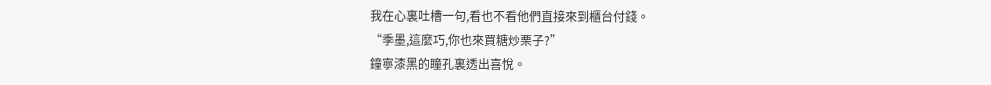我在心裏吐槽一句,看也不看他們直接來到櫃台付錢。
“季墨,這麼巧,你也來買糖炒栗子?”
鐘寧漆黑的瞳孔裏透出喜悅。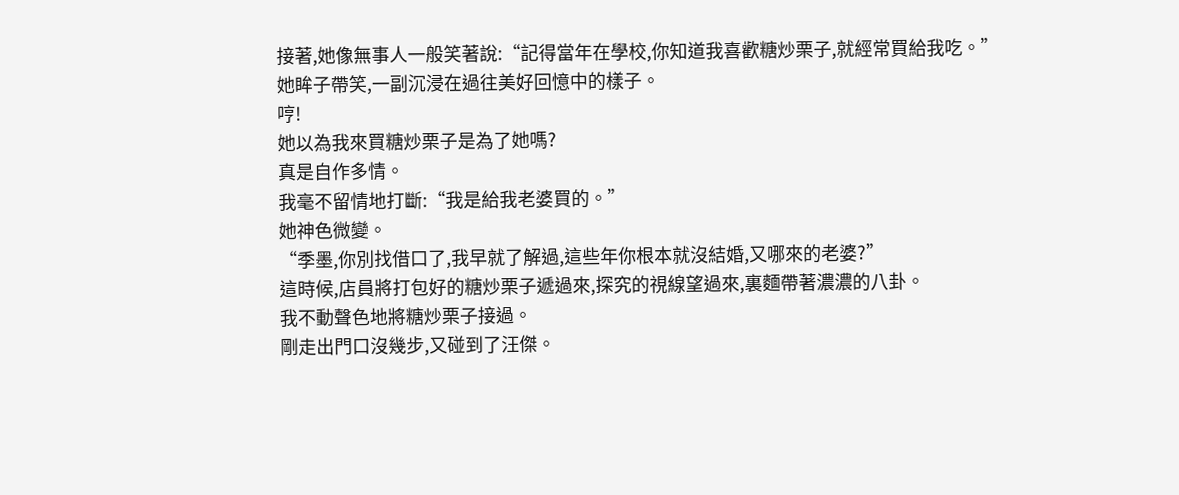接著,她像無事人一般笑著說:“記得當年在學校,你知道我喜歡糖炒栗子,就經常買給我吃。”
她眸子帶笑,一副沉浸在過往美好回憶中的樣子。
哼!
她以為我來買糖炒栗子是為了她嗎?
真是自作多情。
我毫不留情地打斷:“我是給我老婆買的。”
她神色微變。
“季墨,你別找借口了,我早就了解過,這些年你根本就沒結婚,又哪來的老婆?”
這時候,店員將打包好的糖炒栗子遞過來,探究的視線望過來,裏麵帶著濃濃的八卦。
我不動聲色地將糖炒栗子接過。
剛走出門口沒幾步,又碰到了汪傑。